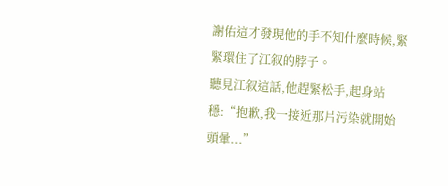謝佑這才發現他的手不知什麼時候,緊緊環住了江叙的脖子。
聽見江叙這話,他趕緊松手,起身站穩:“抱歉,我一接近那片污染就開始頭暈...”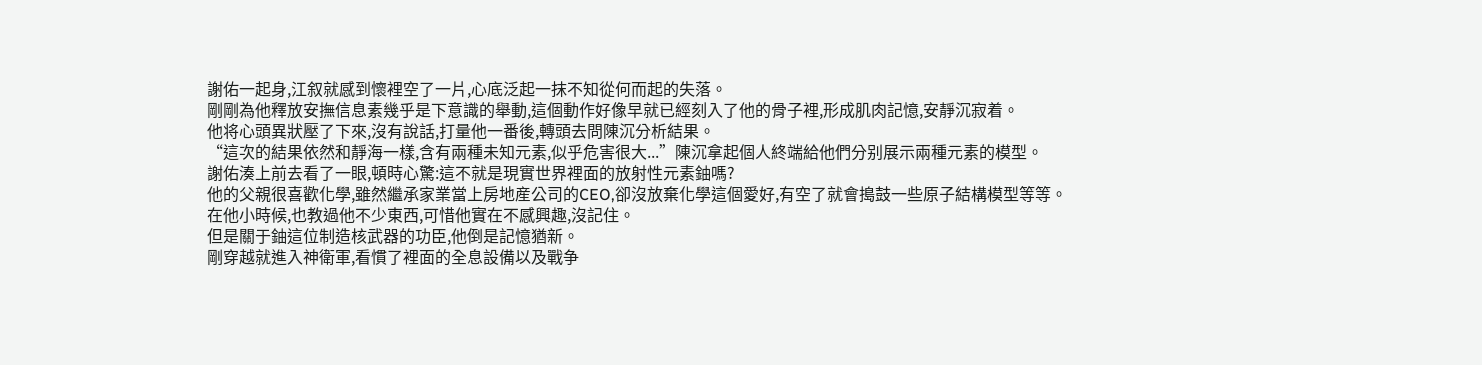謝佑一起身,江叙就感到懷裡空了一片,心底泛起一抹不知從何而起的失落。
剛剛為他釋放安撫信息素幾乎是下意識的舉動,這個動作好像早就已經刻入了他的骨子裡,形成肌肉記憶,安靜沉寂着。
他将心頭異狀壓了下來,沒有說話,打量他一番後,轉頭去問陳沉分析結果。
“這次的結果依然和靜海一樣,含有兩種未知元素,似乎危害很大...”陳沉拿起個人終端給他們分别展示兩種元素的模型。
謝佑湊上前去看了一眼,頓時心驚:這不就是現實世界裡面的放射性元素鈾嗎?
他的父親很喜歡化學,雖然繼承家業當上房地産公司的CEO,卻沒放棄化學這個愛好,有空了就會搗鼓一些原子結構模型等等。
在他小時候,也教過他不少東西,可惜他實在不感興趣,沒記住。
但是關于鈾這位制造核武器的功臣,他倒是記憶猶新。
剛穿越就進入神衛軍,看慣了裡面的全息設備以及戰争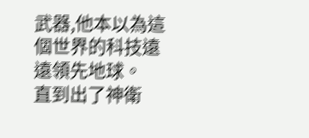武器,他本以為這個世界的科技遠遠領先地球。
直到出了神衛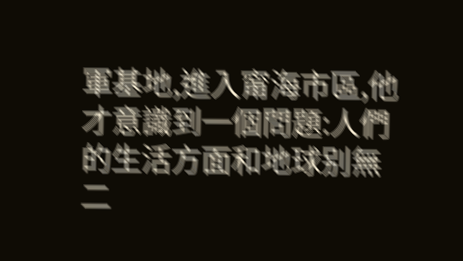軍基地,進入甯海市區,他才意識到一個問題:人們的生活方面和地球别無二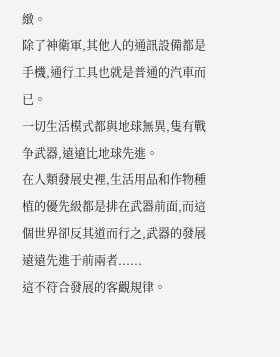緻。
除了神衛軍,其他人的通訊設備都是手機,通行工具也就是普通的汽車而已。
一切生活模式都與地球無異,隻有戰争武器,遠遠比地球先進。
在人類發展史裡,生活用品和作物種植的優先級都是排在武器前面,而這個世界卻反其道而行之,武器的發展遠遠先進于前兩者......
這不符合發展的客觀規律。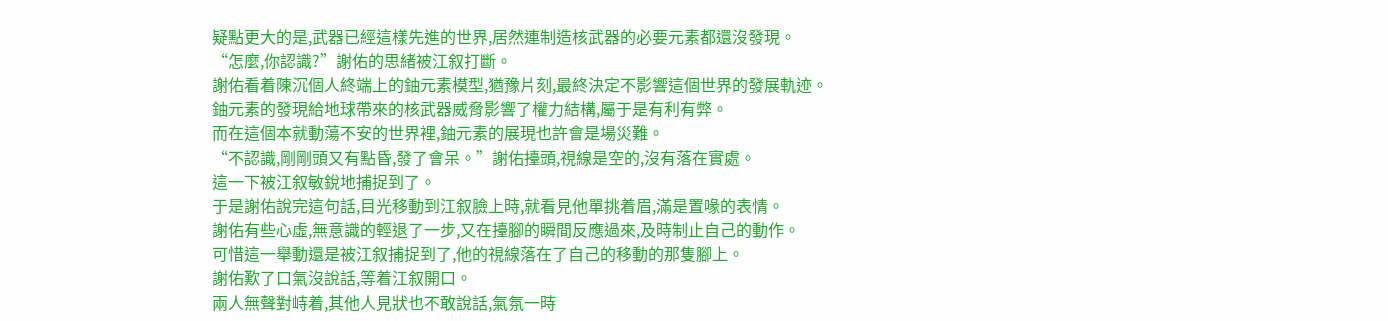疑點更大的是,武器已經這樣先進的世界,居然連制造核武器的必要元素都還沒發現。
“怎麼,你認識?”謝佑的思緒被江叙打斷。
謝佑看着陳沉個人終端上的鈾元素模型,猶豫片刻,最終決定不影響這個世界的發展軌迹。
鈾元素的發現給地球帶來的核武器威脅影響了權力結構,屬于是有利有弊。
而在這個本就動蕩不安的世界裡,鈾元素的展現也許會是場災難。
“不認識,剛剛頭又有點昏,發了會呆。”謝佑擡頭,視線是空的,沒有落在實處。
這一下被江叙敏銳地捕捉到了。
于是謝佑說完這句話,目光移動到江叙臉上時,就看見他單挑着眉,滿是置喙的表情。
謝佑有些心虛,無意識的輕退了一步,又在擡腳的瞬間反應過來,及時制止自己的動作。
可惜這一舉動還是被江叙捕捉到了,他的視線落在了自己的移動的那隻腳上。
謝佑歎了口氣沒說話,等着江叙開口。
兩人無聲對峙着,其他人見狀也不敢說話,氣氛一時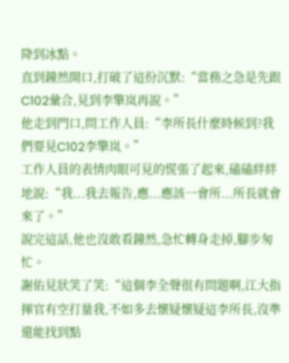降到冰點。
直到鐘然開口,打破了這份沉默:“當務之急是先跟C102彙合,見到李擎岚再說。”
他走到門口,問工作人員:“李所長什麼時候到?我們要見C102李擎岚。”
工作人員的表情肉眼可見的慌張了起來,磕磕絆絆地說:“我...我去報告,應...應該一會所...所長就會來了。”
說完這話,他也沒敢看鐘然,急忙轉身走掉,腳步匆忙。
謝佑見狀笑了笑:“這個李全聲很有問題啊,江大指揮官有空打量我,不如多去懷疑懷疑這李所長,沒準還能找到點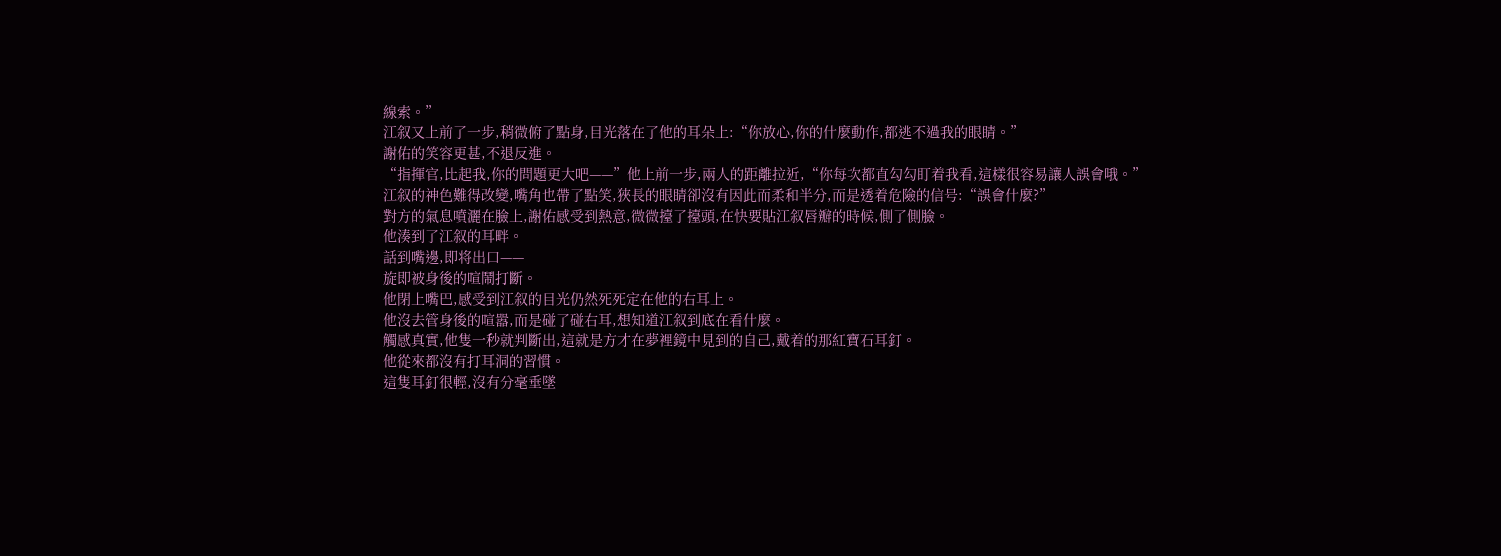線索。”
江叙又上前了一步,稍微俯了點身,目光落在了他的耳朵上:“你放心,你的什麼動作,都逃不過我的眼睛。”
謝佑的笑容更甚,不退反進。
“指揮官,比起我,你的問題更大吧——”他上前一步,兩人的距離拉近,“你每次都直勾勾盯着我看,這樣很容易讓人誤會哦。”
江叙的神色難得改變,嘴角也帶了點笑,狹長的眼睛卻沒有因此而柔和半分,而是透着危險的信号:“誤會什麼?”
對方的氣息噴灑在臉上,謝佑感受到熱意,微微擡了擡頭,在快要貼江叙唇瓣的時候,側了側臉。
他湊到了江叙的耳畔。
話到嘴邊,即将出口——
旋即被身後的喧鬧打斷。
他閉上嘴巴,感受到江叙的目光仍然死死定在他的右耳上。
他沒去管身後的喧嚣,而是碰了碰右耳,想知道江叙到底在看什麼。
觸感真實,他隻一秒就判斷出,這就是方才在夢裡鏡中見到的自己,戴着的那紅寶石耳釘。
他從來都沒有打耳洞的習慣。
這隻耳釘很輕,沒有分毫垂墜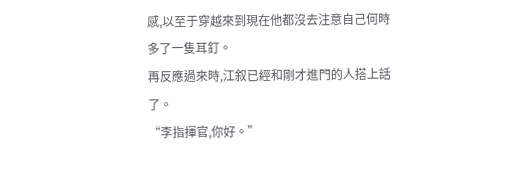感,以至于穿越來到現在他都沒去注意自己何時多了一隻耳釘。
再反應過來時,江叙已經和剛才進門的人搭上話了。
“李指揮官,你好。”